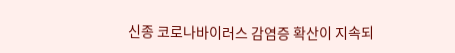신종 코로나바이러스 감염증 확산이 지속되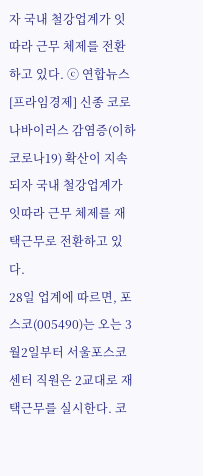자 국내 철강업계가 잇따라 근무 체제를 전환하고 있다. ⓒ 연합뉴스
[프라임경제] 신종 코로나바이러스 감염증(이하 코로나19) 확산이 지속되자 국내 철강업계가 잇따라 근무 체제를 재택근무로 전환하고 있다.
28일 업계에 따르면, 포스코(005490)는 오는 3월2일부터 서울포스코센터 직원은 2교대로 재택근무를 실시한다. 코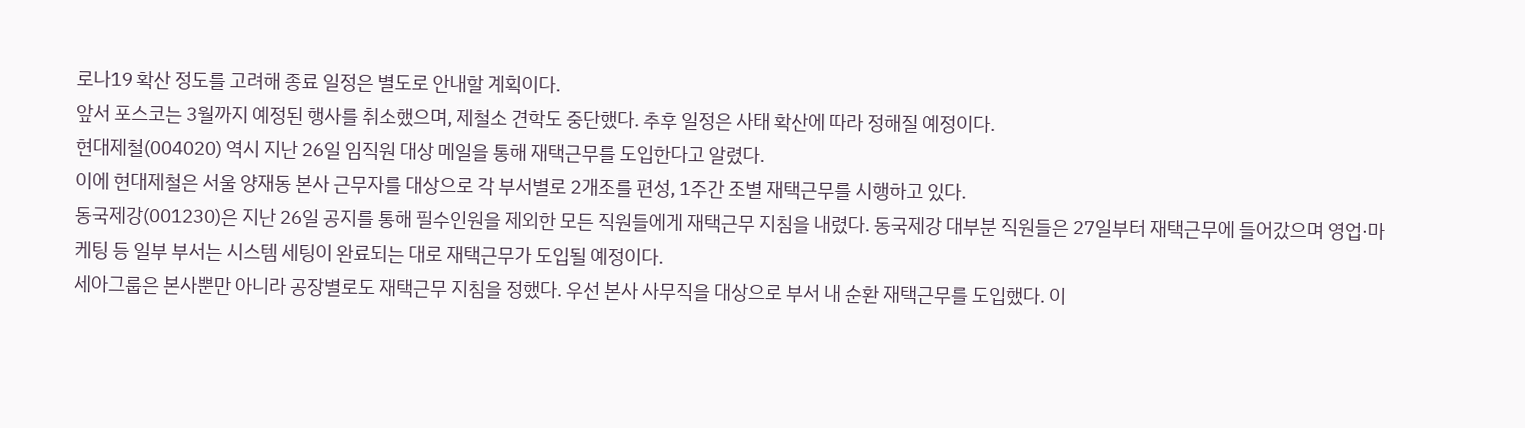로나19 확산 정도를 고려해 종료 일정은 별도로 안내할 계획이다.
앞서 포스코는 3월까지 예정된 행사를 취소했으며, 제철소 견학도 중단했다. 추후 일정은 사태 확산에 따라 정해질 예정이다.
현대제철(004020) 역시 지난 26일 임직원 대상 메일을 통해 재택근무를 도입한다고 알렸다.
이에 현대제철은 서울 양재동 본사 근무자를 대상으로 각 부서별로 2개조를 편성, 1주간 조별 재택근무를 시행하고 있다.
동국제강(001230)은 지난 26일 공지를 통해 필수인원을 제외한 모든 직원들에게 재택근무 지침을 내렸다. 동국제강 대부분 직원들은 27일부터 재택근무에 들어갔으며 영업·마케팅 등 일부 부서는 시스템 세팅이 완료되는 대로 재택근무가 도입될 예정이다.
세아그룹은 본사뿐만 아니라 공장별로도 재택근무 지침을 정했다. 우선 본사 사무직을 대상으로 부서 내 순환 재택근무를 도입했다. 이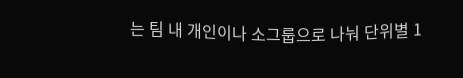는 팀 내 개인이나 소그룹으로 나눠 단위별 1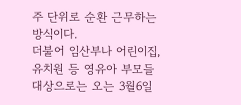주 단위로 순환 근무하는 방식이다.
더불어 임산부나 어린이집, 유치원 등 영유아 부모들 대상으로는 오는 3월6일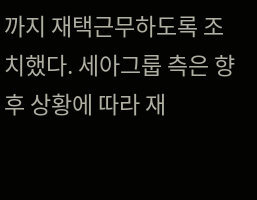까지 재택근무하도록 조치했다. 세아그룹 측은 향후 상황에 따라 재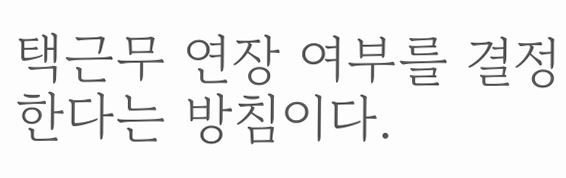택근무 연장 여부를 결정한다는 방침이다.